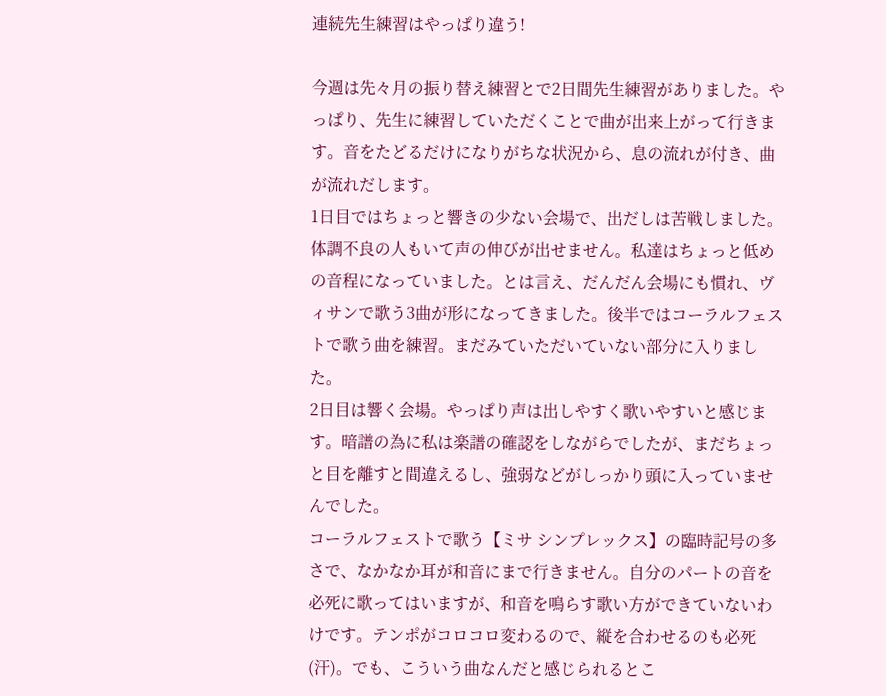連続先生練習はやっぱり違う!

今週は先々月の振り替え練習とで2日間先生練習がありました。やっぱり、先生に練習していただくことで曲が出来上がって行きます。音をたどるだけになりがちな状況から、息の流れが付き、曲が流れだします。
1日目ではちょっと響きの少ない会場で、出だしは苦戦しました。体調不良の人もいて声の伸びが出せません。私達はちょっと低めの音程になっていました。とは言え、だんだん会場にも慣れ、ヴィサンで歌う3曲が形になってきました。後半ではコーラルフェストで歌う曲を練習。まだみていただいていない部分に入りました。
2日目は響く会場。やっぱり声は出しやすく歌いやすいと感じます。暗譜の為に私は楽譜の確認をしながらでしたが、まだちょっと目を離すと間違えるし、強弱などがしっかり頭に入っていませんでした。
コーラルフェストで歌う【ミサ シンプレックス】の臨時記号の多さで、なかなか耳が和音にまで行きません。自分のパートの音を必死に歌ってはいますが、和音を鳴らす歌い方ができていないわけです。テンポがコロコロ変わるので、縦を合わせるのも必死(汗)。でも、こういう曲なんだと感じられるとこ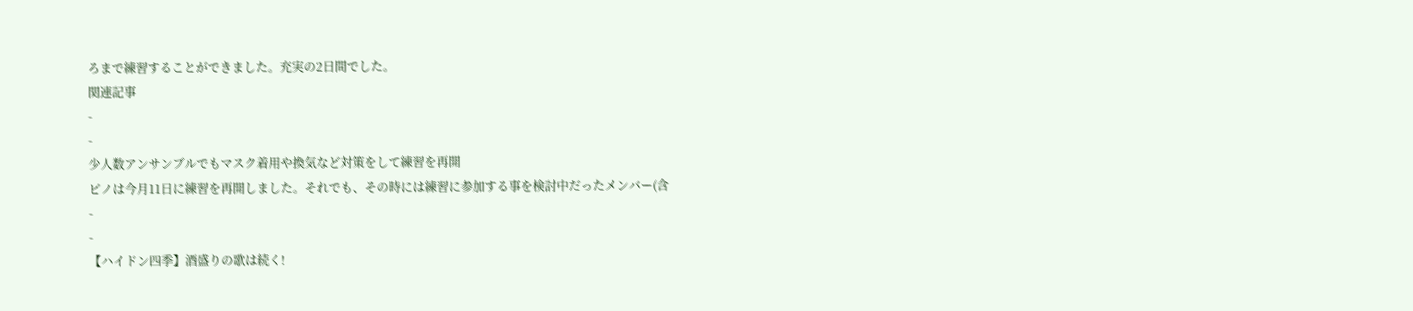ろまで練習することができました。充実の2日間でした。
関連記事
-
-
少人数アンサンブルでもマスク着用や換気など対策をして練習を再開
ピノは今月11日に練習を再開しました。それでも、その時には練習に参加する事を検討中だったメンバー(含
-
-
【ハイドン四季】酒盛りの歌は続く!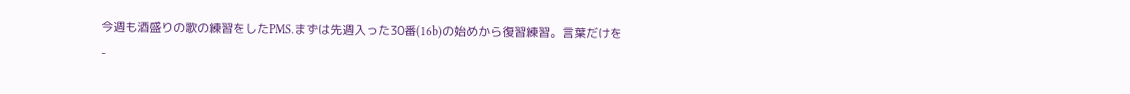今週も酒盛りの歌の練習をしたPMS.まずは先週入った30番(16b)の始めから復習練習。言葉だけを
-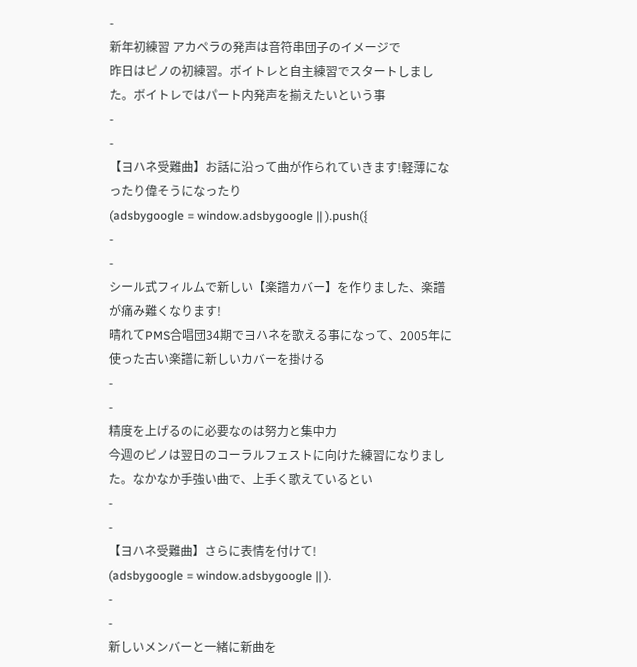-
新年初練習 アカペラの発声は音符串団子のイメージで
昨日はピノの初練習。ボイトレと自主練習でスタートしました。ボイトレではパート内発声を揃えたいという事
-
-
【ヨハネ受難曲】お話に沿って曲が作られていきます!軽薄になったり偉そうになったり
(adsbygoogle = window.adsbygoogle || ).push({
-
-
シール式フィルムで新しい【楽譜カバー】を作りました、楽譜が痛み難くなります!
晴れてPMS合唱団34期でヨハネを歌える事になって、2005年に使った古い楽譜に新しいカバーを掛ける
-
-
精度を上げるのに必要なのは努力と集中力
今週のピノは翌日のコーラルフェストに向けた練習になりました。なかなか手強い曲で、上手く歌えているとい
-
-
【ヨハネ受難曲】さらに表情を付けて!
(adsbygoogle = window.adsbygoogle || ).
-
-
新しいメンバーと一緒に新曲を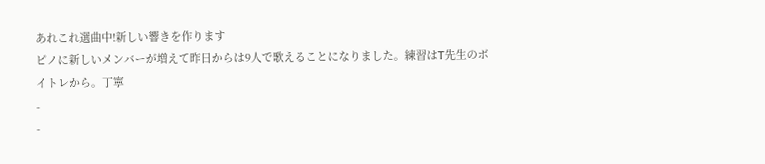あれこれ選曲中!新しい響きを作ります
ピノに新しいメンバーが増えて昨日からは9人で歌えることになりました。練習はT先生のボイトレから。丁寧
-
-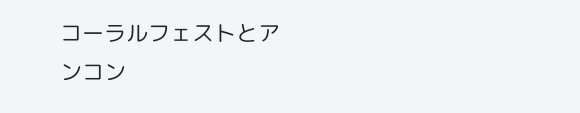コーラルフェストとアンコン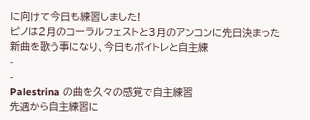に向けて今日も練習しました!
ピノは2月のコーラルフェストと3月のアンコンに先日決まった新曲を歌う事になり、今日もボイトレと自主練
-
-
Palestrina の曲を久々の感覚で自主練習
先週から自主練習に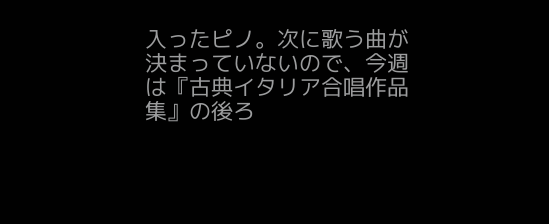入ったピノ。次に歌う曲が決まっていないので、今週は『古典イタリア合唱作品集』の後ろ